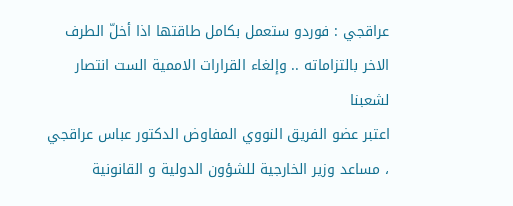عراقجي : فوردو ستعمل بكامل طاقتها اذا أخلّ الطرف الاخر بالتزاماته .. وإلغاء القرارات الاممية الست انتصار لشعبنا
اعتبر عضو الفريق النووي المفاوض الدكتور عباس عراقجي ، مساعد وزير الخارجية للشؤون الدولية و القانونية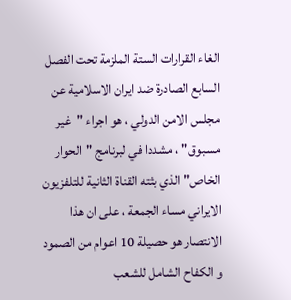الغاء القرارات الستة الملزمة تحت الفصل السابع الصادرة ضد ايران الاسلامية عن مجلس الامن الدولي ، هو اجراء "غير مسبوق" ، مشددا في لبرنامج "الحوار الخاص" الذي بثته القناة الثانية للتلفزيون الايراني مساء الجمعة ، على ان هذا الانتصار هو حصيلة 10 اعوام من الصمود و الكفاح الشامل للشعب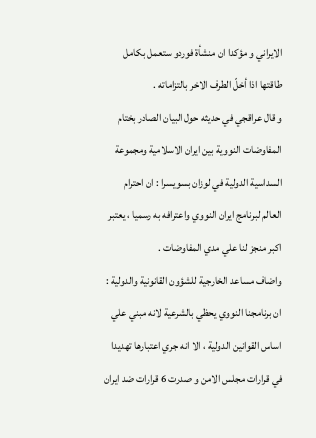الايراني و مؤكدا ان منشأة فوردو ستعمل بكامل طاقتها اذا أخلّ الطرف الاخر بالتزاماته .
و قال عراقجي في حديثه حول البيان الصادر بختام المفاوضات النووية بين ايران الاسلامية ومجموعة السداسية الدولية في لوزان بسويسرا : ان احترام العالم لبرنامج ايران النووي واعترافه به رسميا ، يعتبر اكبر منجز لنا علي مدي المفاوضات .
واضاف مساعد الخارجية للشؤون القانونية والدولية : ان برنامجنا النووي يحظي بالشرعية لانه مبني علي اساس القوانين الدولية ، الا انه جري اعتبارها تهديدا في قرارات مجلس الامن و صدرت 6 قرارات ضد ايران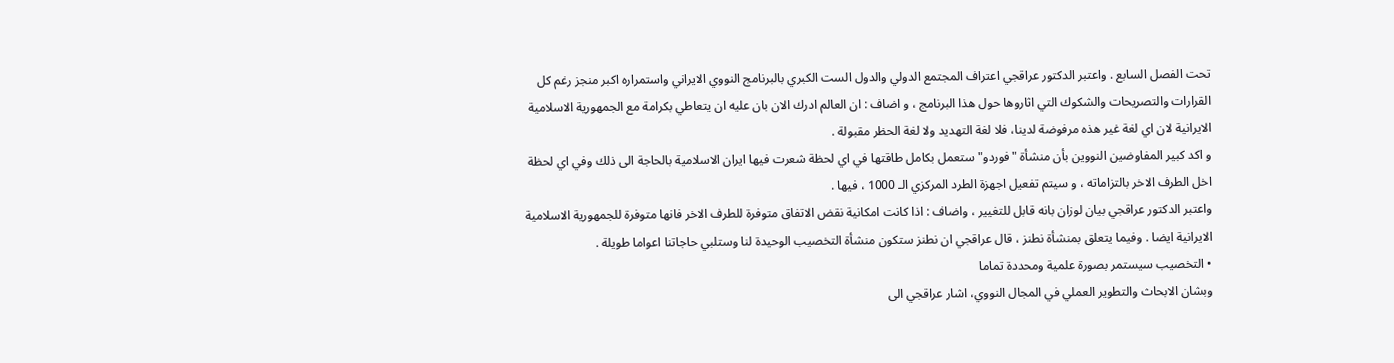تحت الفصل السابع . واعتبر الدكتور عراقجي اعتراف المجتمع الدولي والدول الست الكبري بالبرنامج النووي الايراني واستمراره اكبر منجز رغم كل القرارات والتصريحات والشكوك التي اثاروها حول هذا البرنامج ، و اضاف : ان العالم ادرك الان بان عليه ان يتعاطي بكرامة مع الجمهورية الاسلامية الايرانية لان اي لغة غير هذه مرفوضة لدينا، فلا لغة التهديد ولا لغة الحظر مقبولة .
و اكد كبير المفاوضين النووين بأن منشأة "فوردو" ستعمل بكامل طاقتها في اي لحظة شعرت فيها ايران الاسلامية بالحاجة الى ذلك وفي اي لحظة اخل الطرف الاخر بالتزاماته ، و سيتم تفعيل اجهزة الطرد المركزي الـ 1000 ، فيها .
واعتبر الدكتور عراقجي بيان لوزان بانه قابل للتغيير ، واضاف : اذا كانت امكانية نقض الاتفاق متوفرة للطرف الاخر فانها متوفرة للجمهورية الاسلامية الايرانية ايضا . وفيما يتعلق بمنشأة نطنز ، قال عراقجي ان نطنز ستكون منشأة التخصيب الوحيدة لنا وستلبي حاجاتنا اعواما طويلة .
• التخصيب سيستمر بصورة علمية ومحددة تماما
وبشان الابحاث والتطوير العملي في المجال النووي، اشار عراقجي الى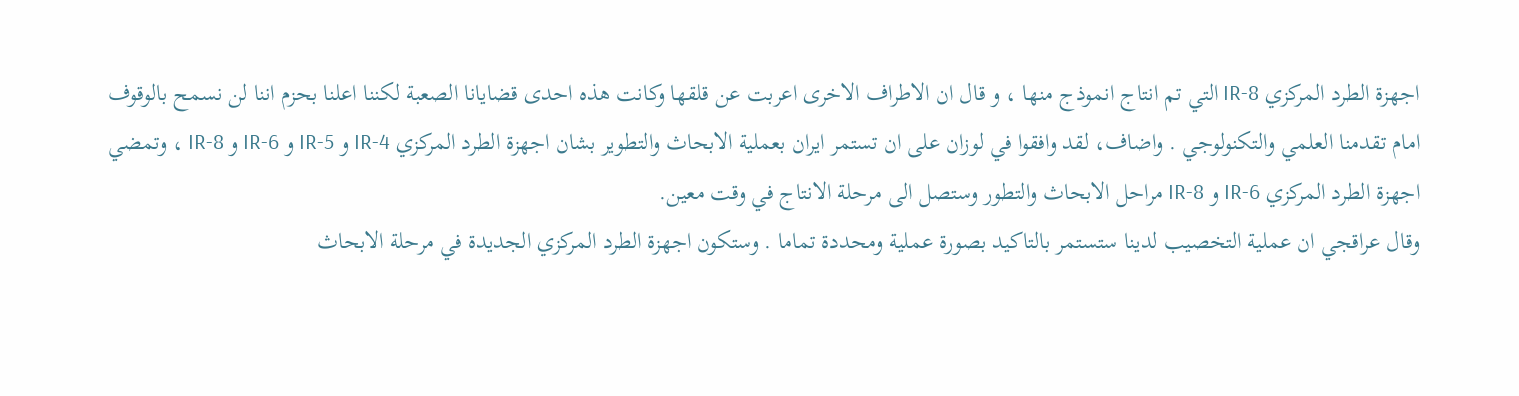اجهزة الطرد المركزي IR-8 التي تم انتاج انموذج منها ، و قال ان الاطراف الاخرى اعربت عن قلقها وكانت هذه احدى قضايانا الصعبة لكننا اعلنا بحزم اننا لن نسمح بالوقوف امام تقدمنا العلمي والتكنولوجي . واضاف، لقد وافقوا في لوزان على ان تستمر ايران بعملية الابحاث والتطوير بشان اجهزة الطرد المركزي IR-4 و IR-5 و IR-6 و IR-8 ، وتمضي اجهزة الطرد المركزي IR-6 و IR-8 مراحل الابحاث والتطور وستصل الى مرحلة الانتاج في وقت معين.
وقال عراقجي ان عملية التخصيب لدينا ستستمر بالتاكيد بصورة عملية ومحددة تماما . وستكون اجهزة الطرد المركزي الجديدة في مرحلة الابحاث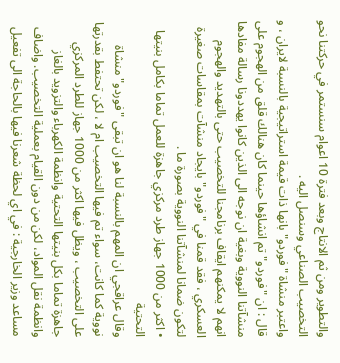والتطوير ومن ثم الانتاج وبعد فترة 10 اعوام سنستمر في حركتنا نحو التخصيب الصناعي وسنصل اليه .
واعتبر منشاة "فوردو" بانها ذات قيمة استراتيجية بالنسبة لايران ، و قال : ان "فوردو" تم انشاؤها حينما كان هنالك قلق من الهجوم على منشآتنا النووية وبغية ان نوجه الى الذين كانوا يهددونا رسالة مفادها انهم لا يمكنهم ايقاف برنامجنا للتخصيب حتى بالتهديد والهجوم العسكري ، فقد قمنا في "فوردو" بايجاد منشآت بمقاسات صغيرة لتكون ضمانا لمنشآتنا النووية بصورة ما .
• اكثر من 1000 جهاز طرد مركزي جاهزة للعمل تماما بكامل بنيتها التحتية
وقال عراقجي ان المهم بالنسبة لنا هو ان تبقى "فوردو" منشاة نووية كما كانت، سواء تم فيها التخصيب ام لا ، لكن تحتفط بقدرتها على التخصيب ، ويظل فيها اكثر من 1000 جهاز للطرد المركزي جاهزة تماما بكل بنيتها التحتية وانظمة الكهرباء والتزويد بالغاز وانظمة نقل المواد، لكن من دون القيام بعملية التخصيب. واضاف مساعد وزير الخارجية : في اي لحظة شعرنا فيها بالحاجة الى تفعيل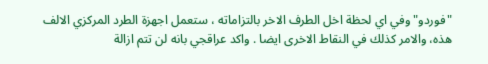"فوردو" وفي اي لحظة اخل الطرف الاخر بالتزاماته ، ستعمل اجهزة الطرد المركزي الالف هذه، والامر كذلك في النقاط الاخرى ايضا . واكد عراقجي بانه لن تتم ازالة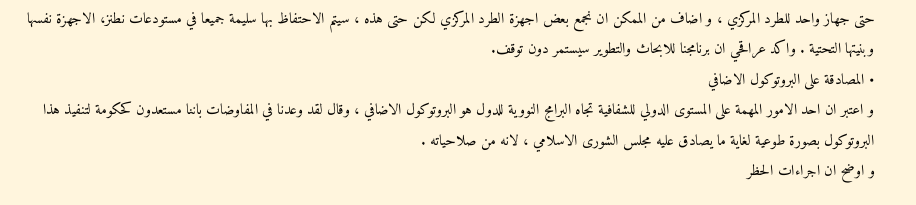حتى جهاز واحد للطرد المركزي ، و اضاف من الممكن ان نجمع بعض اجهزة الطرد المركزي لكن حتى هذه ، سيتم الاحتفاظ بها سليمة جميعا في مستودعات نطنز، الاجهزة نفسها وبنيتها التحتية . واكد عراقحي ان برنامجنا للابحاث والتطوير سيستمر دون توقف.
• المصادقة على البروتوكول الاضافي
و اعتبر ان احد الامور المهمة على المستوى الدولي للشفافية تجاه البرامج النووية للدول هو البروتوكول الاضافي ، وقال لقد وعدنا في المفاوضات باننا مستعدون كحكومة لتنفيذ هذا البروتوكول بصورة طوعية لغاية ما يصادق عليه مجلس الشورى الاسلامي ، لانه من صلاحياته .
و اوضح ان اجراءات الحظر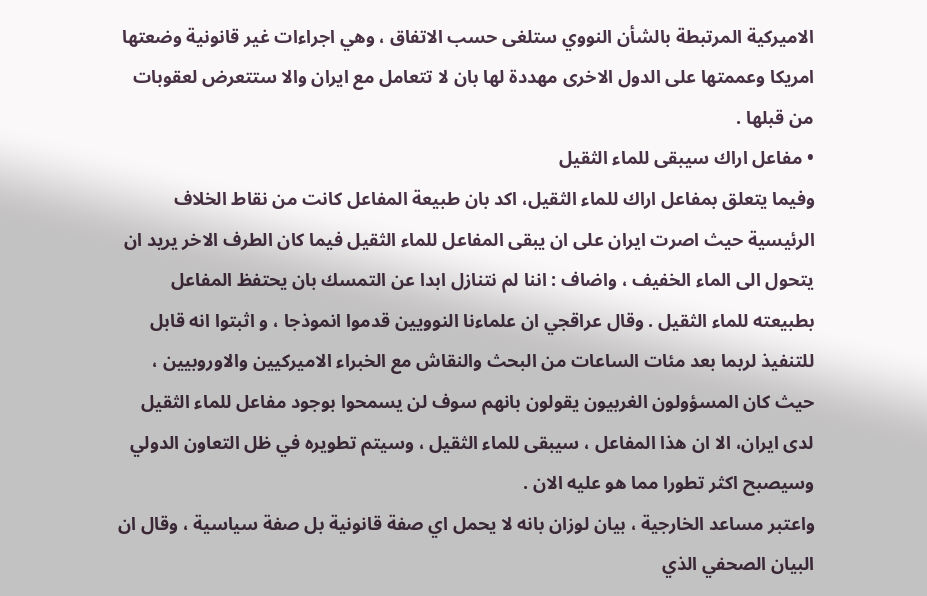الاميركية المرتبطة بالشأن النووي ستلغى حسب الاتفاق ، وهي اجراءات غير قانونية وضعتها امريكا وعممتها على الدول الاخرى مهددة لها بان لا تتعامل مع ايران والا ستتعرض لعقوبات من قبلها .
• مفاعل اراك سيبقى للماء الثقيل
وفيما يتعلق بمفاعل اراك للماء الثقيل، اكد بان طبيعة المفاعل كانت من نقاط الخلاف الرئيسية حيث اصرت ايران على ان يبقى المفاعل للماء الثقيل فيما كان الطرف الاخر يريد ان يتحول الى الماء الخفيف ، واضاف : اننا لم نتنازل ابدا عن التمسك بان يحتفظ المفاعل بطبيعته للماء الثقيل . وقال عراقجي ان علماءنا النوويين قدموا انموذجا ، و اثبتوا انه قابل للتنفيذ لربما بعد مئات الساعات من البحث والنقاش مع الخبراء الاميركيين والاوروبيين ، حيث كان المسؤولون الغربيون يقولون بانهم سوف لن يسمحوا بوجود مفاعل للماء الثقيل لدى ايران، الا ان هذا المفاعل ، سيبقى للماء الثقيل ، وسيتم تطويره في ظل التعاون الدولي وسيصبح اكثر تطورا مما هو عليه الان .
واعتبر مساعد الخارجية ، بيان لوزان بانه لا يحمل اي صفة قانونية بل صفة سياسية ، وقال ان البيان الصحفي الذي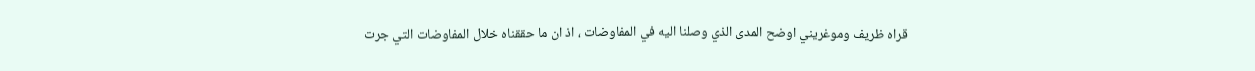قراه ظريف وموغريني اوضح المدى الذي وصلنا اليه في المفاوضات ، اذ ان ما حققناه خلال المفاوضات التي جرت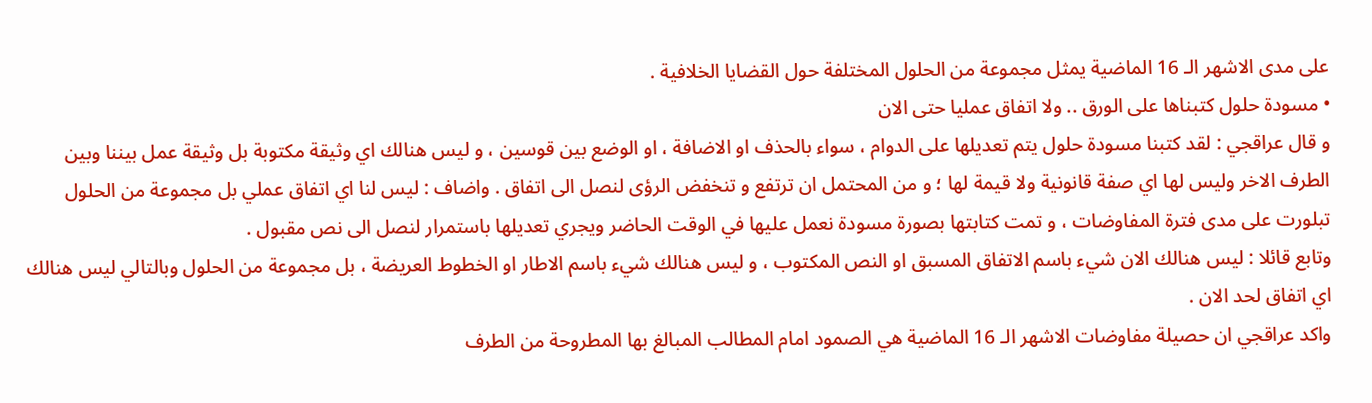على مدى الاشهر الـ 16 الماضية يمثل مجموعة من الحلول المختلفة حول القضايا الخلافية .
• مسودة حلول كتبناها على الورق .. ولا اتفاق عمليا حتى الان
و قال عراقجي : لقد كتبنا مسودة حلول يتم تعديلها على الدوام ، سواء بالحذف او الاضافة ، او الوضع بين قوسين ، و ليس هنالك اي وثيقة مكتوبة بل وثيقة عمل بيننا وبين الطرف الاخر وليس لها اي صفة قانونية ولا قيمة لها ؛ و من المحتمل ان ترتفع و تنخفض الرؤى لنصل الى اتفاق . واضاف : ليس لنا اي اتفاق عملي بل مجموعة من الحلول تبلورت على مدى فترة المفاوضات ، و تمت كتابتها بصورة مسودة نعمل عليها في الوقت الحاضر ويجري تعديلها باستمرار لنصل الى نص مقبول .
وتابع قائلا : ليس هنالك الان شيء باسم الاتفاق المسبق او النص المكتوب ، و ليس هنالك شيء باسم الاطار او الخطوط العريضة ، بل مجموعة من الحلول وبالتالي ليس هنالك اي اتفاق لحد الان .
واكد عراقجي ان حصيلة مفاوضات الاشهر الـ 16 الماضية هي الصمود امام المطالب المبالغ بها المطروحة من الطرف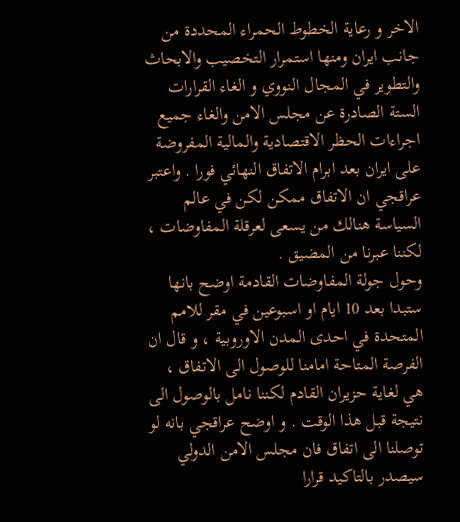الاخر و رعاية الخطوط الحمراء المحددة من جانب ايران ومنها استمرار التخصيب والابحاث والتطوير في المجال النووي و الغاء القرارات الستة الصادرة عن مجلس الامن والغاء جميع اجراءات الحظر الاقتصادية والمالية المفروضة على ايران بعد ابرام الاتفاق النهائي فورا . واعتبر عراقجي ان الاتفاق ممكن لكن في عالم السياسة هنالك من يسعى لعرقلة المفاوضات ، لكننا عبرنا من المضيق .
وحول جولة المفاوضات القادمة اوضح بانها ستبدا بعد 10 ايام او اسبوعين في مقر للامم المتحدة في احدى المدن الاوروبية ، و قال ان الفرصة المتاحة امامنا للوصول الى الاتفاق ، هي لغاية حزيران القادم لكننا نامل بالوصول الى نتيجة قبل هذا الوقت . و اوضح عراقجي بانه لو توصلنا الى اتفاق فان مجلس الامن الدولي سيصدر بالتاكيد قرارا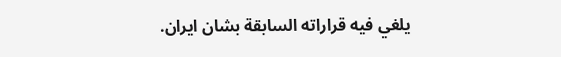يلغي فيه قراراته السابقة بشان ايران.